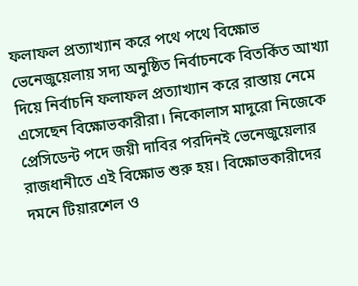ফলাফল প্রত্যাখ্যান করে পথে পথে বিক্ষোভ
ভেনেজুয়েলায় সদ্য অনুষ্ঠিত নির্বাচনকে বিতর্কিত আখ্যা দিয়ে নির্বাচনি ফলাফল প্রত্যাখ্যান করে রাস্তায় নেমে এসেছেন বিক্ষোভকারীরা। নিকোলাস মাদুরো নিজেকে প্রেসিডেন্ট পদে জয়ী দাবির পরদিনই ভেনেজুয়েলার রাজধানীতে এই বিক্ষোভ শুরু হয়। বিক্ষোভকারীদের দমনে টিয়ারশেল ও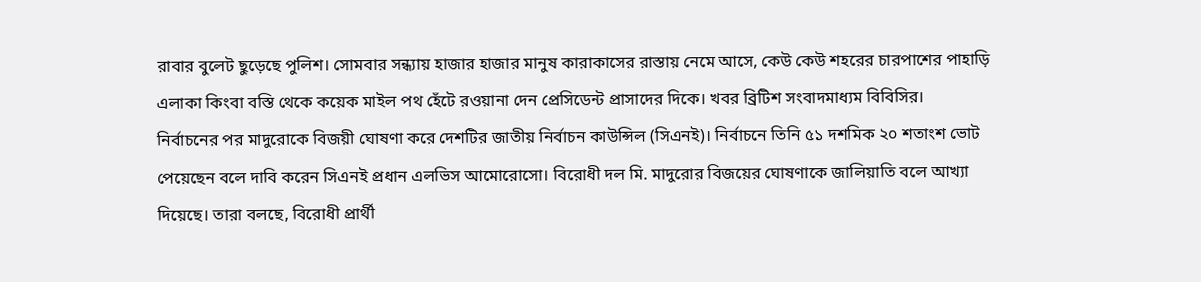রাবার বুলেট ছুড়েছে পুলিশ। সোমবার সন্ধ্যায় হাজার হাজার মানুষ কারাকাসের রাস্তায় নেমে আসে, কেউ কেউ শহরের চারপাশের পাহাড়ি এলাকা কিংবা বস্তি থেকে কয়েক মাইল পথ হেঁটে রওয়ানা দেন প্রেসিডেন্ট প্রাসাদের দিকে। খবর ব্রিটিশ সংবাদমাধ্যম বিবিসির।
নির্বাচনের পর মাদুরোকে বিজয়ী ঘোষণা করে দেশটির জাতীয় নির্বাচন কাউন্সিল (সিএনই)। নির্বাচনে তিনি ৫১ দশমিক ২০ শতাংশ ভোট পেয়েছেন বলে দাবি করেন সিএনই প্রধান এলভিস আমোরোসো। বিরোধী দল মি. মাদুরোর বিজয়ের ঘোষণাকে জালিয়াতি বলে আখ্যা দিয়েছে। তারা বলছে, বিরোধী প্রার্থী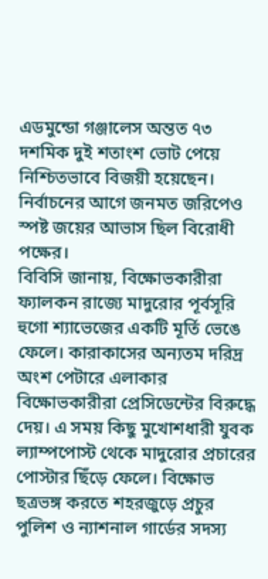এডমুন্ডো গঞ্জালেস অন্তত ৭৩ দশমিক দুই শতাংশ ভোট পেয়ে নিশ্চিতভাবে বিজয়ী হয়েছেন। নির্বাচনের আগে জনমত জরিপেও স্পষ্ট জয়ের আভাস ছিল বিরোধী পক্ষের।
বিবিসি জানায়, বিক্ষোভকারীরা ফ্যালকন রাজ্যে মাদুরোর পূর্বসূরি হুগো শ্যাভেজের একটি মূর্তি ভেঙে ফেলে। কারাকাসের অন্যতম দরিদ্র অংশ পেটারে এলাকার বিক্ষোভকারীরা প্রেসিডেন্টের বিরুদ্ধে দেয়। এ সময় কিছু মুখোশধারী যুবক ল্যাম্পপোস্ট থেকে মাদুরোর প্রচারের পোস্টার ছিঁড়ে ফেলে। বিক্ষোভ ছত্রভঙ্গ করতে শহরজুড়ে প্রচুর পুলিশ ও ন্যাশনাল গার্ডের সদস্য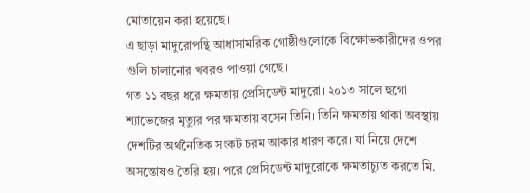মোতায়েন করা হয়েছে।
এ ছাড়া মাদুরোপন্থি আধাসামরিক গোষ্ঠীগুলোকে বিক্ষোভকারীদের ওপর গুলি চালানোর খবরও পাওয়া গেছে।
গত ১১ বছর ধরে ক্ষমতায় প্রেসিডেন্ট মাদুরো। ২০১৩ সালে হুগো শ্যাভেজের মৃত্যুর পর ক্ষমতায় বসেন তিনি। তিনি ক্ষমতায় থাকা অবস্থায় দেশটির অর্থনৈতিক সংকট চরম আকার ধারণ করে। যা নিয়ে দেশে অসন্তোষও তৈরি হয়। পরে প্রেসিডেন্ট মাদুরোকে ক্ষমতাচ্যুত করতে মি.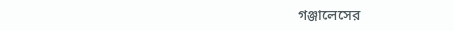গঞ্জালেসের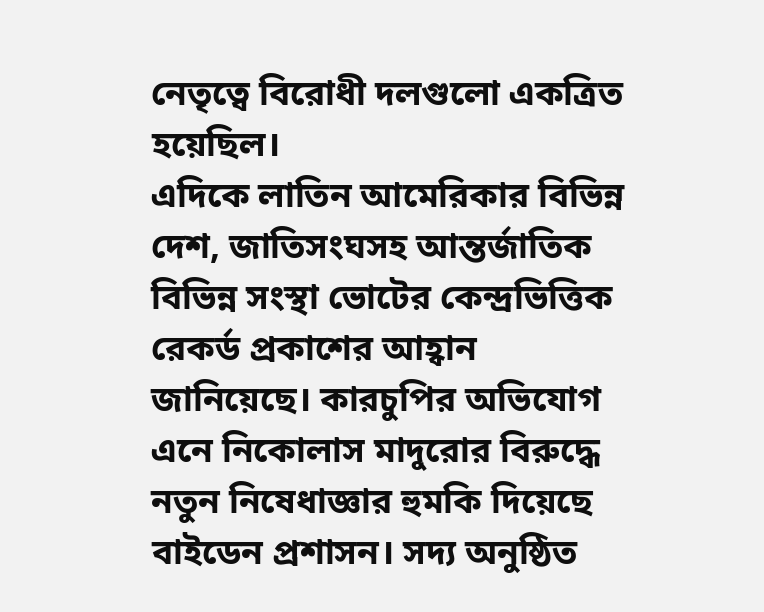নেতৃত্বে বিরোধী দলগুলো একত্রিত হয়েছিল।
এদিকে লাতিন আমেরিকার বিভিন্ন দেশ, জাতিসংঘসহ আন্তর্জাতিক বিভিন্ন সংস্থা ভোটের কেন্দ্রভিত্তিক রেকর্ড প্রকাশের আহ্বান জানিয়েছে। কারচুপির অভিযোগ এনে নিকোলাস মাদুরোর বিরুদ্ধে নতুন নিষেধাজ্ঞার হুমকি দিয়েছে বাইডেন প্রশাসন। সদ্য অনুষ্ঠিত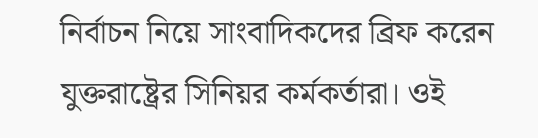নির্বাচন নিয়ে সাংবাদিকদের ব্রিফ করেন যুক্তরাষ্ট্রের সিনিয়র কর্মকর্তারা। ওই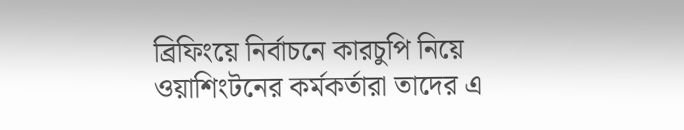ব্রিফিংয়ে নির্বাচনে কারচুপি নিয়ে ওয়াশিংটনের কর্মকর্তারা তাদের এ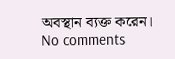অবস্থান ব্যক্ত করেন।
No comments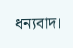ধন্যবাদ।